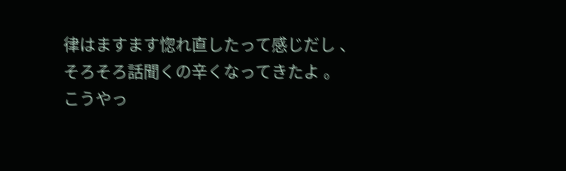律はますます惚れ直したって感じだし 、 そろそろ話聞くの辛くなってきたよ 。
こうやっ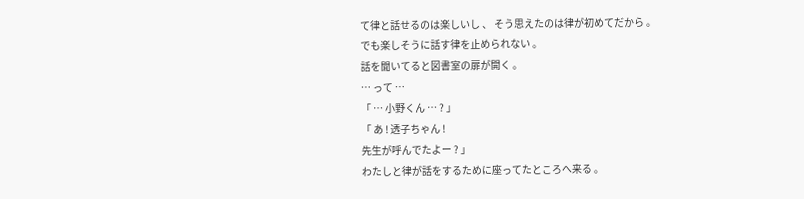て律と話せるのは楽しいし 、 そう思えたのは律が初めてだから 。
でも楽しそうに話す律を止められない 。
話を聞いてると図書室の扉が開く 。
… って …
「 … 小野くん … ? 」
「 あ ! 透子ちゃん !
先生が呼んでたよー ? 」
わたしと律が話をするために座ってたところへ来る 。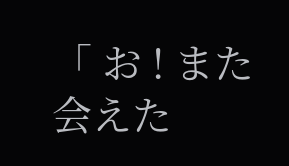「 お ! また会えた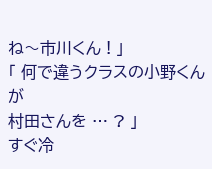ね〜市川くん ! 」
「 何で違うクラスの小野くんが
村田さんを … ? 」
すぐ冷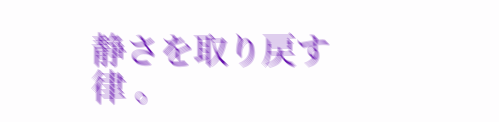静さを取り戻す律 。